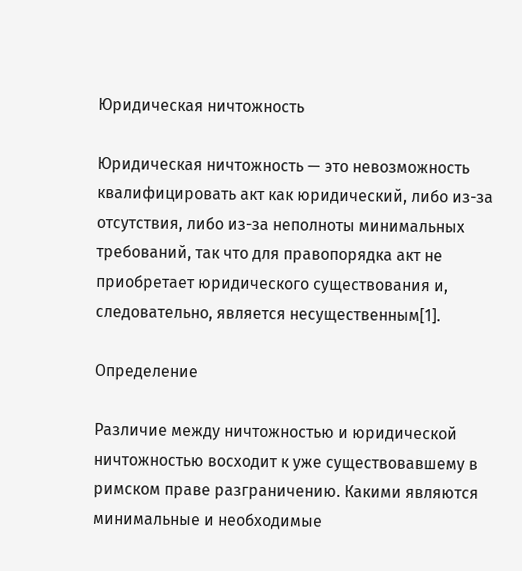Юридическая ничтожность

Юридическая ничтожность — это невозможность квалифицировать акт как юридический, либо из-за отсутствия, либо из-за неполноты минимальных требований, так что для правопорядка акт не приобретает юридического существования и, следовательно, является несущественным[1].

Определение

Различие между ничтожностью и юридической ничтожностью восходит к уже существовавшему в римском праве разграничению. Какими являются минимальные и необходимые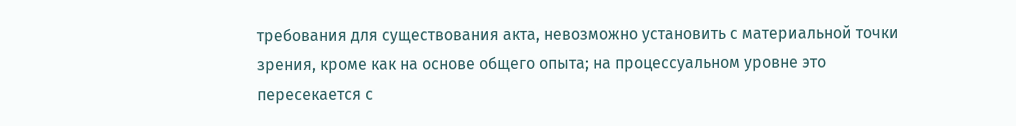требования для существования акта, невозможно установить с материальной точки зрения, кроме как на основе общего опыта; на процессуальном уровне это пересекается с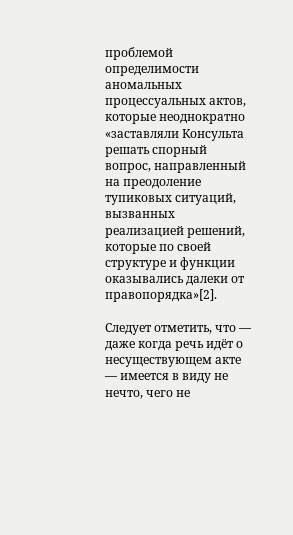проблемой определимости аномальных процессуальных актов, которые неоднократно «заставляли Консульта решать спорный вопрос, направленный на преодоление тупиковых ситуаций, вызванных реализацией решений, которые по своей структуре и функции оказывались далеки от правопорядка»[2].

Следует отметить, что — даже когда речь идёт о несуществующем акте — имеется в виду не нечто, чего не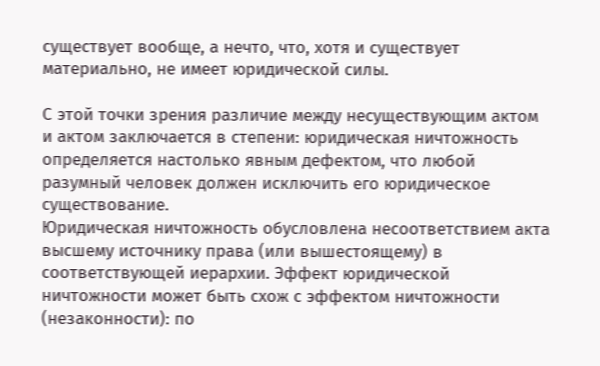существует вообще, а нечто, что, хотя и существует материально, не имеет юридической силы.

С этой точки зрения различие между несуществующим актом и актом заключается в степени: юридическая ничтожность определяется настолько явным дефектом, что любой разумный человек должен исключить его юридическое существование.
Юридическая ничтожность обусловлена несоответствием акта высшему источнику права (или вышестоящему) в соответствующей иерархии. Эффект юридической ничтожности может быть схож с эффектом ничтожности (незаконности): по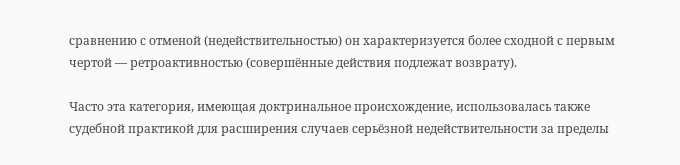сравнению с отменой (недействительностью) он характеризуется более сходной с первым чертой — ретроактивностью (совершённые действия подлежат возврату).

Часто эта категория, имеющая доктринальное происхождение, использовалась также судебной практикой для расширения случаев серьёзной недействительности за пределы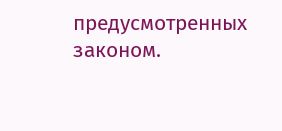предусмотренных законом.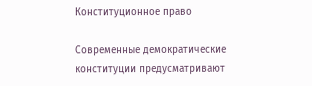Конституционное право

Современные демократические конституции предусматривают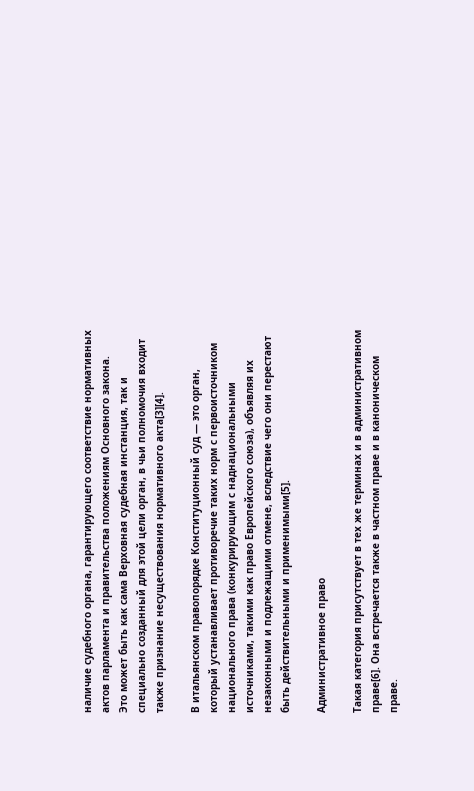наличие судебного органа, гарантирующего соответствие нормативных актов парламента и правительства положениям Основного закона.
Это может быть как сама Верховная судебная инстанция, так и специально созданный для этой цели орган, в чьи полномочия входит также признание несуществования нормативного акта[3][4].

В итальянском правопорядке Конституционный суд — это орган, который устанавливает противоречие таких норм с первоисточником национального права (конкурирующим с наднациональными источниками, такими как право Европейского союза), объявляя их незаконными и подлежащими отмене, вследствие чего они перестают быть действительными и применимыми[5].

Административное право

Такая категория присутствует в тех же терминах и в административном праве[6]. Она встречается также в частном праве и в каноническом праве.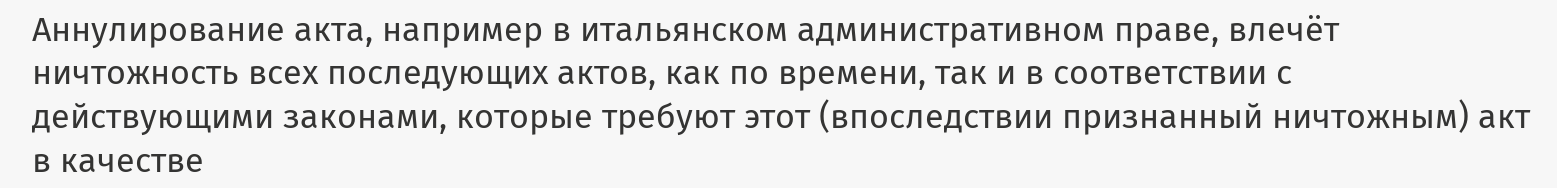Аннулирование акта, например в итальянском административном праве, влечёт ничтожность всех последующих актов, как по времени, так и в соответствии с действующими законами, которые требуют этот (впоследствии признанный ничтожным) акт в качестве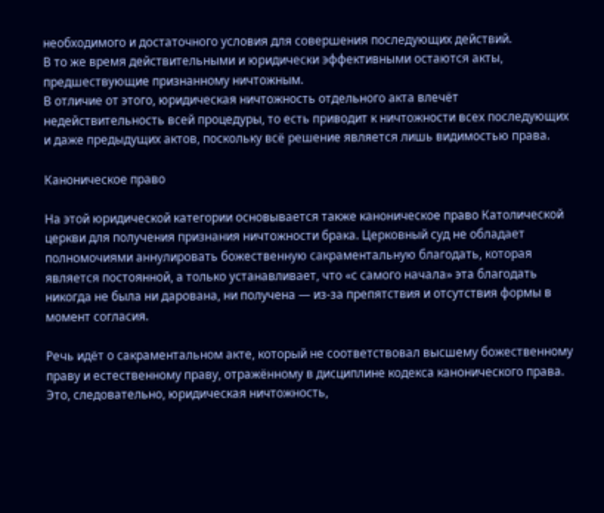необходимого и достаточного условия для совершения последующих действий.
В то же время действительными и юридически эффективными остаются акты, предшествующие признанному ничтожным.
В отличие от этого, юридическая ничтожность отдельного акта влечёт недействительность всей процедуры, то есть приводит к ничтожности всех последующих и даже предыдущих актов, поскольку всё решение является лишь видимостью права.

Каноническое право

На этой юридической категории основывается также каноническое право Католической церкви для получения признания ничтожности брака. Церковный суд не обладает полномочиями аннулировать божественную сакраментальную благодать, которая является постоянной, а только устанавливает, что «с самого начала» эта благодать никогда не была ни дарована, ни получена — из-за препятствия и отсутствия формы в момент согласия.

Речь идёт о сакраментальном акте, который не соответствовал высшему божественному праву и естественному праву, отражённому в дисциплине кодекса канонического права. Это, следовательно, юридическая ничтожность,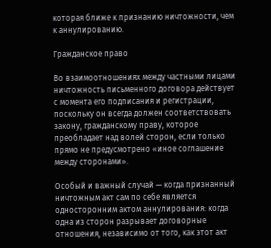которая ближе к признанию ничтожности, чем к аннулированию.

Гражданское право

Во взаимоотношениях между частными лицами ничтожность письменного договора действует с момента его подписания и регистрации, поскольку он всегда должен соответствовать закону, гражданскому праву, которое преобладает над волей сторон, если только прямо не предусмотрено «иное соглашение между сторонами».

Особый и важный случай — когда признанный ничтожным акт сам по себе является односторонним актом аннулирования: когда одна из сторон разрывает договорные отношения, независимо от того, как этот акт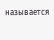называется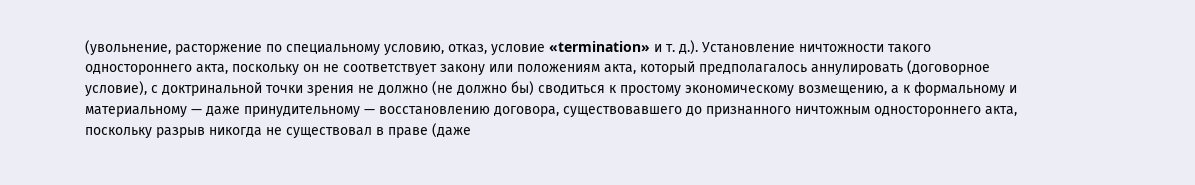(увольнение, расторжение по специальному условию, отказ, условие «termination» и т. д.). Установление ничтожности такого одностороннего акта, поскольку он не соответствует закону или положениям акта, который предполагалось аннулировать (договорное условие), с доктринальной точки зрения не должно (не должно бы) сводиться к простому экономическому возмещению, а к формальному и материальному — даже принудительному — восстановлению договора, существовавшего до признанного ничтожным одностороннего акта, поскольку разрыв никогда не существовал в праве (даже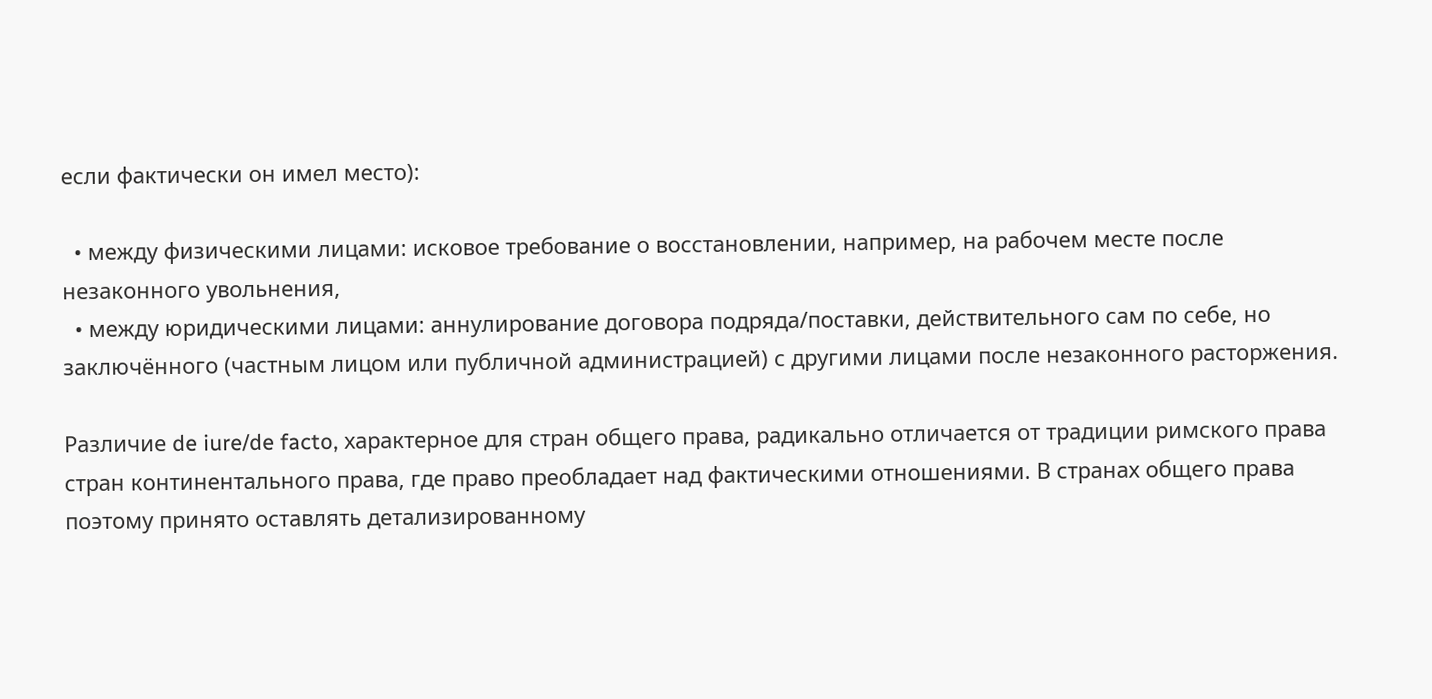если фактически он имел место):

  • между физическими лицами: исковое требование о восстановлении, например, на рабочем месте после незаконного увольнения,
  • между юридическими лицами: аннулирование договора подряда/поставки, действительного сам по себе, но заключённого (частным лицом или публичной администрацией) с другими лицами после незаконного расторжения.

Различие de iure/de facto, характерное для стран общего права, радикально отличается от традиции римского права стран континентального права, где право преобладает над фактическими отношениями. В странах общего права поэтому принято оставлять детализированному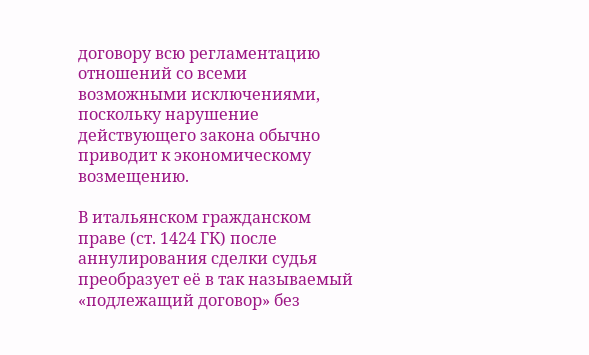договору всю регламентацию отношений со всеми возможными исключениями, поскольку нарушение действующего закона обычно приводит к экономическому возмещению.

В итальянском гражданском праве (ст. 1424 ГК) после аннулирования сделки судья преобразует её в так называемый «подлежащий договор» без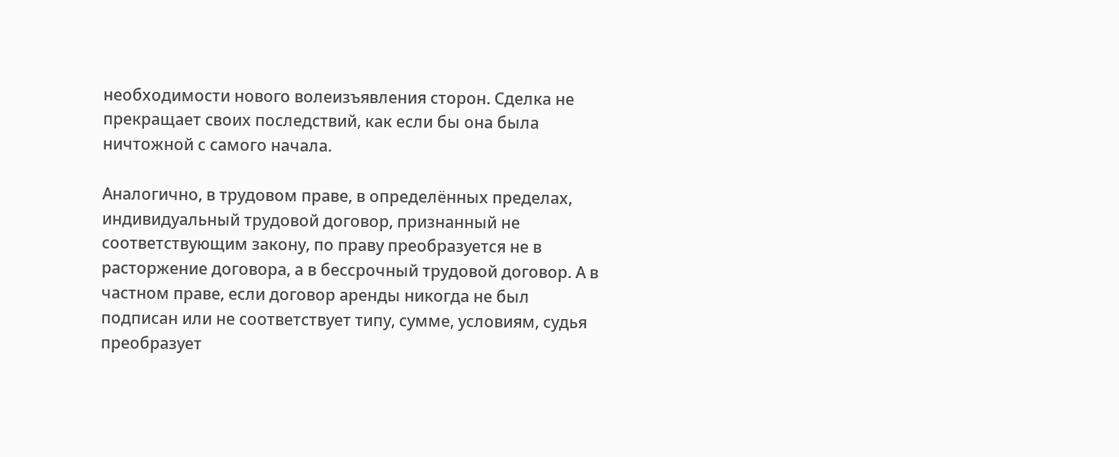необходимости нового волеизъявления сторон. Сделка не прекращает своих последствий, как если бы она была ничтожной с самого начала.

Аналогично, в трудовом праве, в определённых пределах, индивидуальный трудовой договор, признанный не соответствующим закону, по праву преобразуется не в расторжение договора, а в бессрочный трудовой договор. А в частном праве, если договор аренды никогда не был подписан или не соответствует типу, сумме, условиям, судья преобразует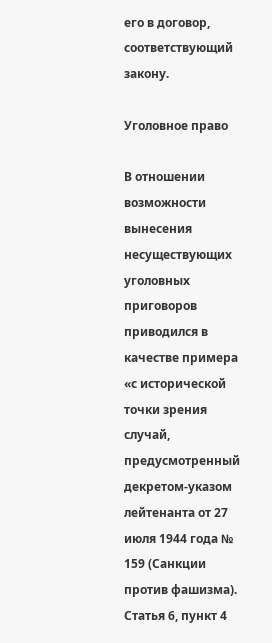его в договор, соответствующий закону.

Уголовное право

В отношении возможности вынесения несуществующих уголовных приговоров приводился в качестве примера «с исторической точки зрения случай, предусмотренный декретом-указом лейтенанта от 27 июля 1944 года № 159 (Санкции против фашизма). Статья 6, пункт 4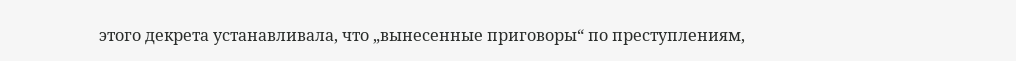этого декрета устанавливала, что „вынесенные приговоры“ по преступлениям,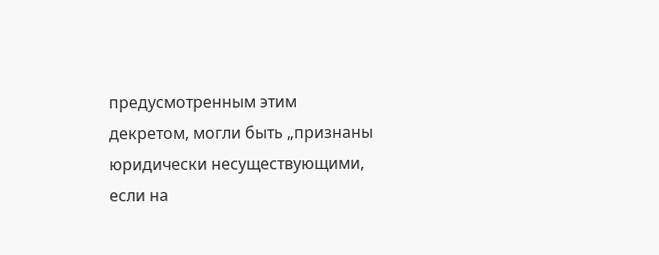предусмотренным этим декретом, могли быть „признаны юридически несуществующими, если на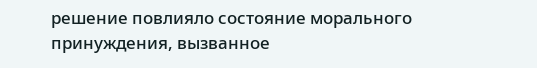решение повлияло состояние морального принуждения, вызванное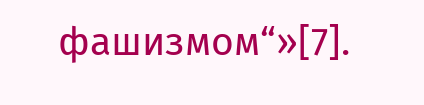фашизмом“»[7].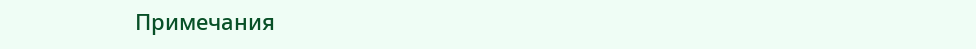Примечания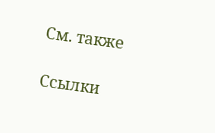См. также

Ссылки